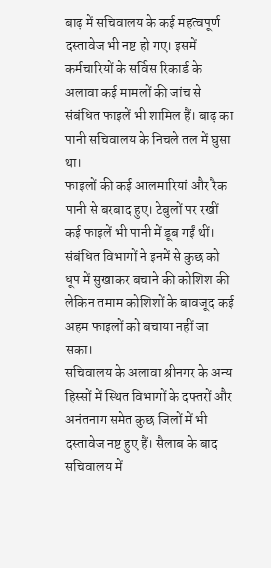बाढ़ में सचिवालय के कई महत्वपूर्ण दस्तावेज भी नष्ट हो गए। इसमें कर्मचारियों के सर्विस रिकार्ड के अलावा कई मामलों की जांच से संबंधित फाइलें भी शामिल हैं। बाढ़ का पानी सचिवालय के निचले तल में घुसा था।
फाइलों की कई आलमारियां और रैक पानी से बरबाद हुए। टेबुलों पर रखीं कई फाइलें भी पानी में डूब गईं थीं। संबंधित विभागों ने इनमें से कुछ को धूप में सुखाकर बचाने की कोशिश की लेकिन तमाम कोशिशों के बावजूद कई अहम फाइलों को बचाया नहीं जा सका।
सचिवालय के अलावा श्रीनगर के अन्य हिस्सों में स्थित विभागों के दफ्तरों और अनंतनाग समेत कुछ जिलों में भी दस्तावेज नष्ट हुए हैं। सैलाब के बाद सचिवालय में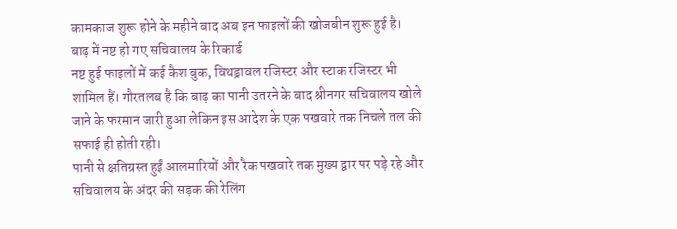कामकाज शुरू होने के महीने बाद अब इन फाइलों की खोजबीन शुरू हुई है।
बाढ़ में नष्ट हो गए सचिवालय के रिकार्ड
नष्ट हुई फाइलों में कई कैश बुक, विथड्रावल रजिस्टर और स्टाक रजिस्टर भी शामिल हैं। गौरतलब है कि बाढ़ का पानी उतरने के बाद श्रीनगर सचिवालय खोले जाने के फरमान जारी हुआ लेकिन इस आदेश के एक पखवारे तक निचले तल की सफाई ही होती रही।
पानी से क्षतिग्रस्त हुईं आलमारियों और रैक पखवारे तक मुख्य द्वार पर पड़े रहे और सचिवालय के अंदर की सड़क की रेलिंग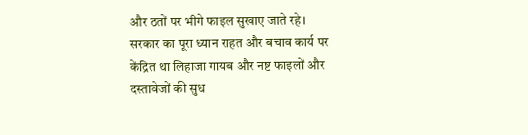और ठतों पर भीगे फाइल सुखाए जाते रहे।
सरकार का पूरा ध्यान राहत और बचाव कार्य पर केंद्रित था लिहाजा गायब और नष्ट फाइलों और दस्तावेजों की सुध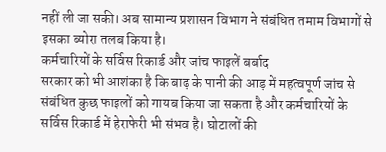नहीं ली जा सकी। अब सामान्य प्रशासन विभाग ने संबंधित तमाम विभागों से इसका ब्योरा तलब किया है।
कर्मचारियों के सर्विस रिकार्ड और जांच फाइलें बर्बाद
सरकार को भी आशंका है कि बाढ़ के पानी की आड़ में महत्वपूर्ण जांच से संबंधित कुछ फाइलों को गायब किया जा सकता है और कर्मचारियों के सर्विस रिकार्ड में हेराफेरी भी संभव है। घोटालों की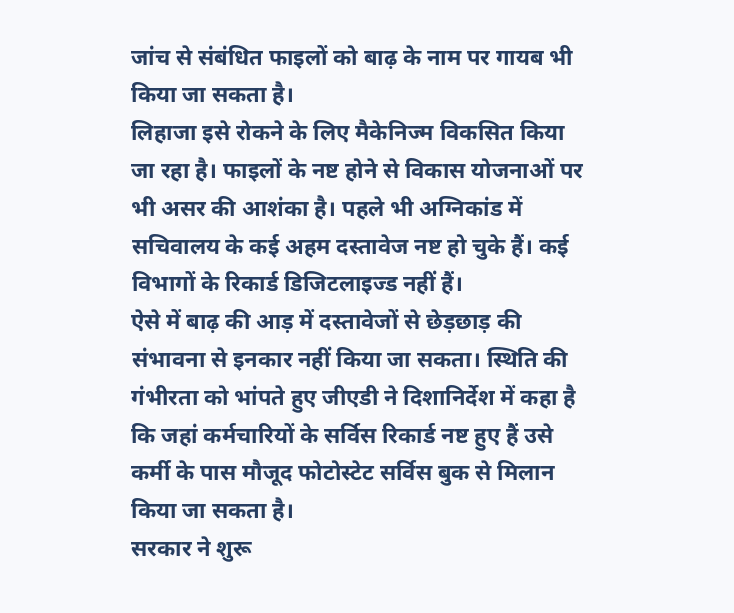जांच से संबंधित फाइलों को बाढ़ के नाम पर गायब भी किया जा सकता है।
लिहाजा इसे रोकने के लिए मैकेनिज्म विकसित किया जा रहा है। फाइलों के नष्ट होने से विकास योजनाओं पर भी असर की आशंका है। पहले भी अग्निकांड में सचिवालय के कई अहम दस्तावेज नष्ट हो चुके हैं। कई विभागों के रिकार्ड डिजिटलाइज्ड नहीं हैं।
ऐसे में बाढ़ की आड़ में दस्तावेजों से छेड़छाड़ की संभावना से इनकार नहीं किया जा सकता। स्थिति की गंभीरता को भांपते हुए जीएडी ने दिशानिर्देश में कहा है कि जहां कर्मचारियों के सर्विस रिकार्ड नष्ट हुए हैं उसे कर्मी के पास मौजूद फोटोस्टेट सर्विस बुक से मिलान किया जा सकता है।
सरकार ने शुरू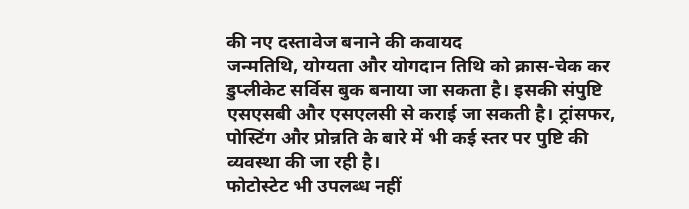की नए दस्तावेज बनाने की कवायद
जन्मतिथि, योग्यता और योगदान तिथि को क्रास-चेक कर डुप्लीकेट सर्विस बुक बनाया जा सकता है। इसकी संपुष्टि एसएसबी और एसएलसी से कराई जा सकती है। ट्रांसफर, पोस्टिंग और प्रोन्नति के बारे में भी कई स्तर पर पुष्टि की व्यवस्था की जा रही है।
फोटोस्टेट भी उपलब्ध नहीं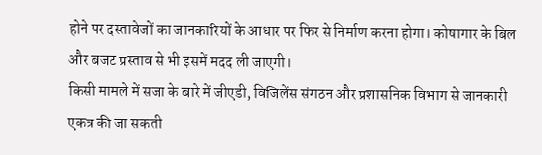होने पर दस्तावेजों का जानकारियों के आधार पर फिर से निर्माण करना होगा। कोषागार के बिल और बजट प्रस्ताव से भी इसमें मदद ली जाएगी।
किसी मामले में सजा के बारे में जीएडी, विजिलेंस संगठन और प्रशासनिक विभाग से जानकारी एकत्र की जा सकती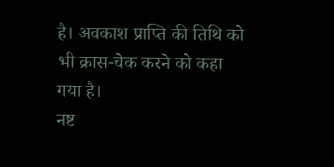है। अवकाश प्राप्ति की तिथि को भी क्रास-चेक करने को कहा गया है।
नष्ट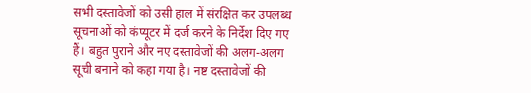सभी दस्तावेजों को उसी हाल में संरक्षित कर उपलब्ध सूचनाओं को कंप्यूटर में दर्ज करने के निर्देश दिए गए हैं। बहुत पुराने और नए दस्तावेजों की अलग-अलग सूची बनाने को कहा गया है। नष्ट दस्तावेजों की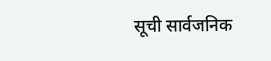सूची सार्वजनिक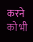करने को भी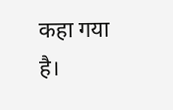कहा गया है।